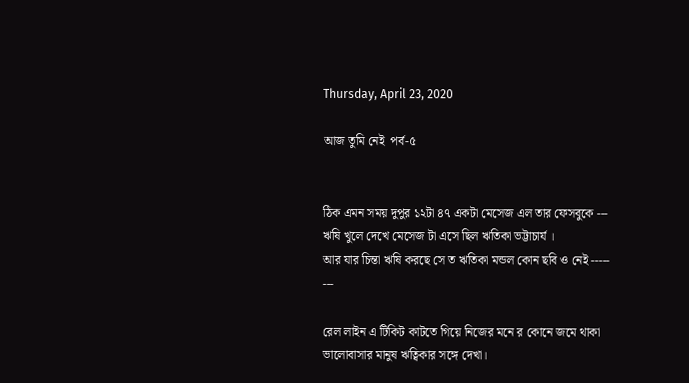Thursday, April 23, 2020

আজ তুমি নেই  পর্ব-৫


ঠিক এমন সময় দুপুর ১২টা ৪৭ একটা মেসেজ এল তার ফেসবুকে ---
ঋষি খুলে দেখে মেসেজ টা এসে ছিল ঋতিকা ভট্টাচার্য ।
আর যার চিন্তা ঋষি করছে সে ত ঋতিকা মন্ডল কোন ছবি ও নেই ----- ---

রেল লাইন এ টিকিট কাটতে গিয়ে নিজের মনে র কোনে জমে থাকা ভালোবাসার মানুষ ঋত্বিকার সঙ্গে দেখা।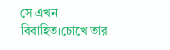সে এখন বিবাহিত।চোখে তার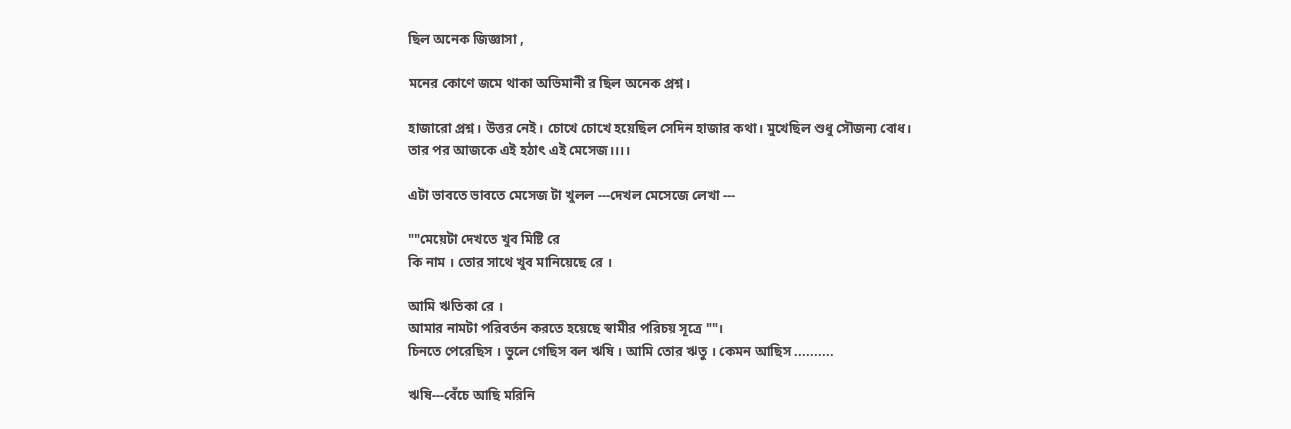ছিল অনেক জিজ্ঞাসা ,

মনের কোণে জমে থাকা অভিমানী র ছিল অনেক প্রশ্ন।

হাজারো প্রশ্ন। উত্তর নেই। চোখে চোখে হয়েছিল সেদিন হাজার কথা। মুখেছিল শুধু সৌজন্য বোধ।
তার পর আজকে এই হঠাৎ এই মেসেজ।।।।

এটা ভাবতে ভাবতে মেসেজ টা খুলল ---দেখল মেসেজে লেখা ---

""মেয়েটা দেখতে খুব মিষ্টি রে
কি নাম । তোর সাথে খুব মানিয়েছে রে ।

আমি ঋতিকা রে ।
আমার নামটা পরিবর্তন করতে হয়েছে স্বামীর পরিচয় সূত্রে ""।
চিনতে পেরেছিস । ভুলে গেছিস বল ঋষি । আমি তোর ঋতু । কেমন আছিস ..........

ঋষি---বেঁচে আছি মরিনি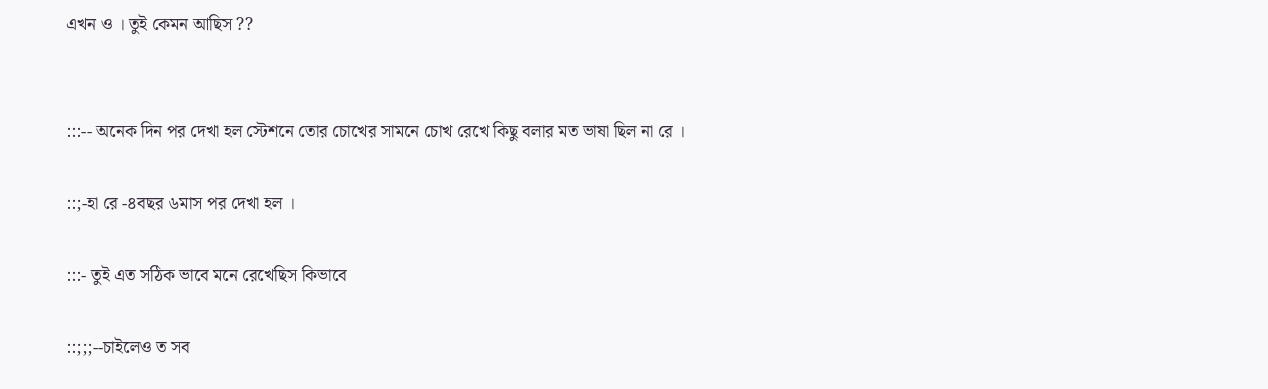এখন ও । তুই কেমন আছিস ??


:::-- অনেক দিন পর দেখা হল স্টেশনে তোর চোখের সামনে চোখ রেখে কিছু বলার মত ভাষা ছিল না রে ।

::;-হা রে -৪বছর ৬মাস পর দেখা হল ।

:::- তুই এত সঠিক ভাবে মনে রেখেছিস কিভাবে

::;;;--চাইলেও ত সব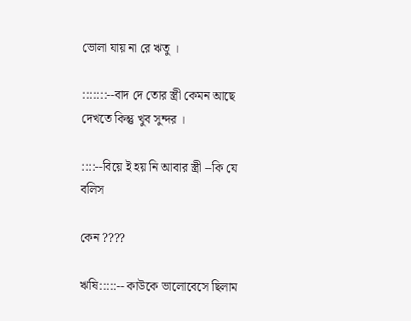ভোলা যায় না রে ঋতু ।

:::::::--বাদ দে তোর স্ত্রী কেমন আছে দেখতে কিন্তু খুব সুন্দর ।

::::--বিয়ে ই হয় নি আবার স্ত্রী --কি যে বলিস

কেন ????

ঋষি:::::-- কাউকে ভালোবেসে ছিলাম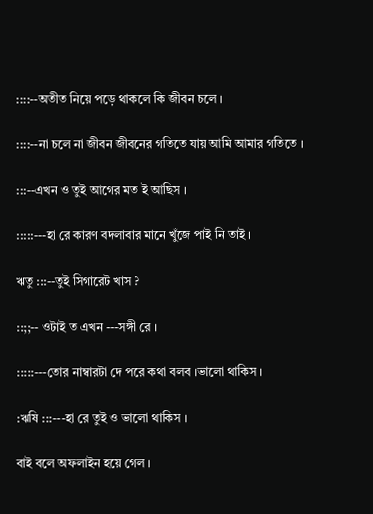::::--অতীত নিয়ে পড়ে থাকলে কি জীবন চলে ।

::::--না চলে না জীবন জীবনের গতিতে যায় আমি আমার গতিতে ।

:::--এখন ও তুই আগের মত ই আছিস ।

:::::---হা রে কারণ বদলাবার মানে খুঁজে পাই নি তাই ।

ঋতু :::--তুই সিগারেট খাস ?

::;;-- ওটাই ত এখন ---সঙ্গী রে ।

:::::---তোর নাম্বারটা দে পরে কথা বলব ।ভালো থাকিস ।

:ঋষি :::---হা রে তুই ও ভালো থাকিস ।

বাই বলে অফলাইন হয়ে গেল ।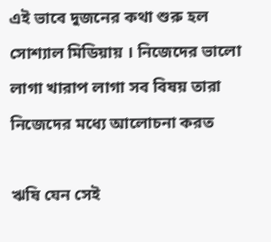এই ভাবে দুজনের কথা শুরু হল সোশ্যাল মিডিয়ায় । নিজেদের ভালো লাগা খারাপ লাগা সব বিষয় তারা নিজেদের মধ্যে আলোচনা করত

ঋষি যেন সেই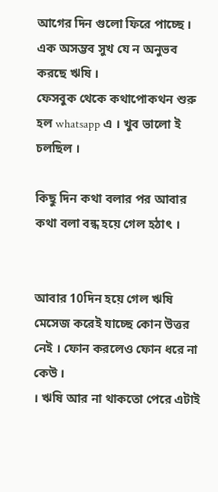আগের দিন গুলো ফিরে পাচ্ছে । এক অসম্ভব সুখ যে ন অনুভব করছে ঋষি ।
ফেসবুক থেকে কথাপোকথন শুরু হল whatsapp এ । খুব ভালো ই চলছিল ।

কিছু দিন কথা বলার পর আবার কথা বলা বন্ধ হয়ে গেল হঠাৎ ।


আবার 10দিন হয়ে গেল ঋষি মেসেজ করেই যাচ্ছে কোন উত্তর নেই । ফোন করলেও ফোন ধরে না কেউ ।
। ঋষি আর না থাকতো পেরে এটাই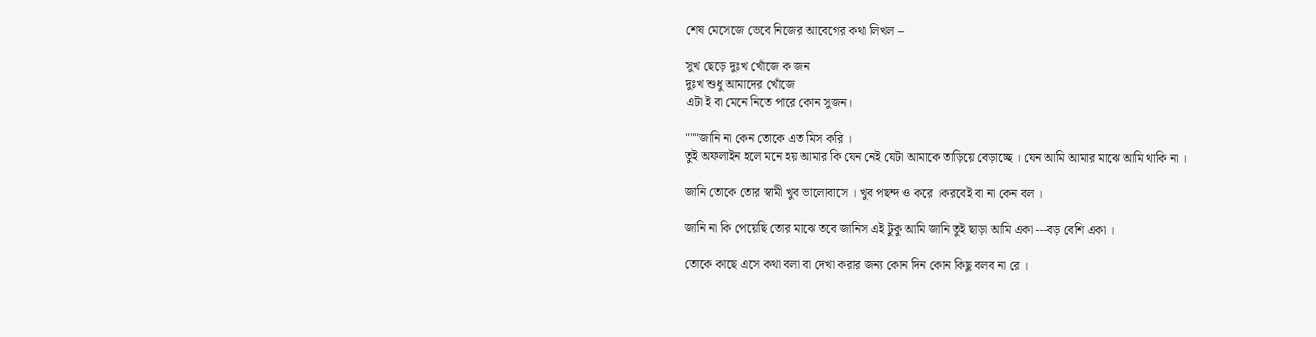শেষ মেসেজে ভেবে নিজের আবেগের কথা লিখল --

সুখ ছেড়ে দুঃখ খোঁজে ক জন
দুঃখ শুধু আমাদের খোঁজে
এটা ই বা মেনে নিতে পারে কোন সুজন।

"""জানি না কেন তোকে এত মিস করি ।
তুই অফলাইন হলে মনে হয় আমার কি যেন নেই যেটা আমাকে তাড়িয়ে বেড়াচ্ছে । যেন আমি আমার মাঝে আমি থাকি না ।

জানি তোকে তোর স্বামী খুব ভালোবাসে । খুব পছন্দ ও করে ।করবেই বা না কেন বল ।

জানি না কি পেয়েছি তোর মাঝে তবে জানিস এই টুকু আমি জানি তুই ছাড়া আমি একা ---বড় বেশি একা ।

তোকে কাছে এসে কথা বলা বা দেখা করার জন্য কোন দিন কোন কিছু বলব না রে ।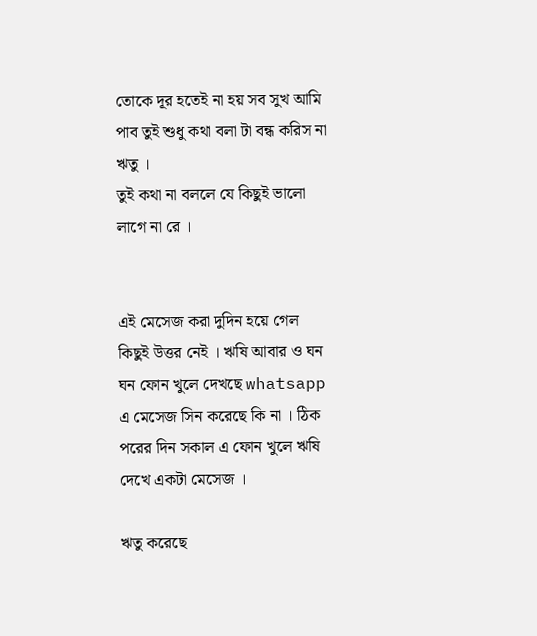তোকে দূর হতেই না হয় সব সুখ আমি পাব তুই শুধু কথা বলা টা বন্ধ করিস না ঋতু ।
তুই কথা না বললে যে কিছুই ভালো লাগে না রে ।


এই মেসেজ করা দুদিন হয়ে গেল কিছুই উত্তর নেই । ঋষি আবার ও ঘন ঘন ফোন খুলে দেখছে whatsapp এ মেসেজ সিন করেছে কি না । ঠিক পরের দিন সকাল এ ফোন খুলে ঋষি দেখে একটা মেসেজ ।

ঋতু করেছে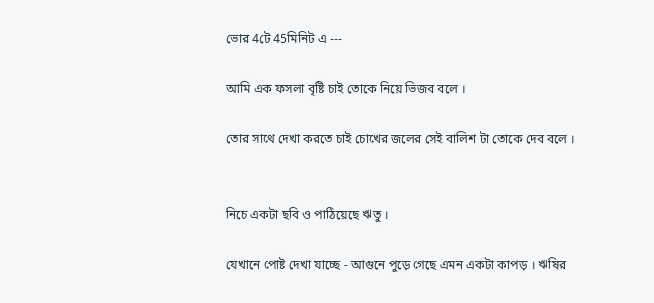ভোর 4টে 45মিনিট এ ---

আমি এক ফসলা বৃষ্টি চাই তোকে নিয়ে ভিজব বলে ।

তোর সাথে দেখা করতে চাই চোখের জলের সেই বালিশ টা তোকে দেব বলে ।


নিচে একটা ছবি ও পাঠিয়েছে ঋতু ।

যেখানে পোষ্ট দেখা যাচ্ছে - আগুনে পুড়ে গেছে এমন একটা কাপড় । ঋষির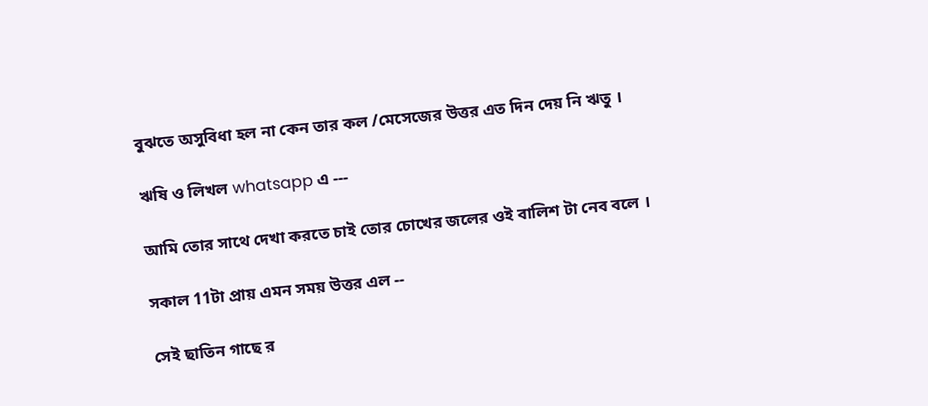বুঝতে অসুবিধা হল না কেন তার কল /মেসেজের উত্তর এত দিন দেয় নি ঋতু ।

ঋষি ও লিখল whatsapp এ ---

আমি তোর সাথে দেখা করতে চাই তোর চোখের জলের ওই বালিশ টা নেব বলে ।

সকাল 11টা প্রায় এমন সময় উত্তর এল --

সেই ছাতিন গাছে র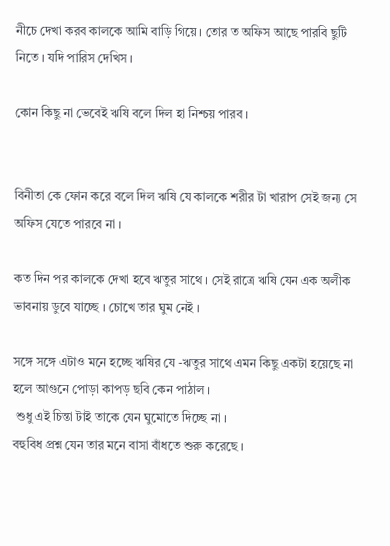নীচে দেখা করব কালকে আমি বাড়ি গিয়ে । তোর ত অফিস আছে পারবি ছুটি নিতে । যদি পারিস দেখিস ।

কোন কিছু না ভেবেই ঋষি বলে দিল হা নিশ্চয় পারব ।


বিনীতা কে ফোন করে বলে দিল ঋষি যে কালকে শরীর টা খারাপ সেই জন্য সে অফিস যেতে পারবে না ।

কত দিন পর কালকে দেখা হবে ঋতুর সাথে । সেই রাত্রে ঋষি যেন এক অলীক ভাবনায় ডুবে যাচ্ছে । চোখে তার ঘুম নেই ।

সঙ্গে সঙ্গে এটাও মনে হচ্ছে ঋষির যে -ঋতুর সাথে এমন কিছু একটা হয়েছে না হলে আগুনে পোড়া কাপড় ছবি কেন পাঠাল ।
 শুধু এই চিন্তা টাই তাকে যেন ঘুমোতে দিচ্ছে না ।
বহুবিধ প্রশ্ন যেন তার মনে বাসা বাঁধতে শুরু করেছে ।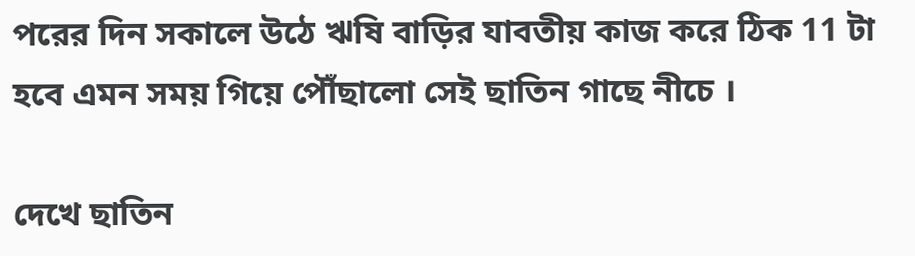পরের দিন সকালে উঠে ঋষি বাড়ির যাবতীয় কাজ করে ঠিক 11 টা হবে এমন সময় গিয়ে পৌঁছালো সেই ছাতিন গাছে নীচে ।

দেখে ছাতিন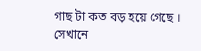গাছ টা কত বড় হয়ে গেছে ।
সেখানে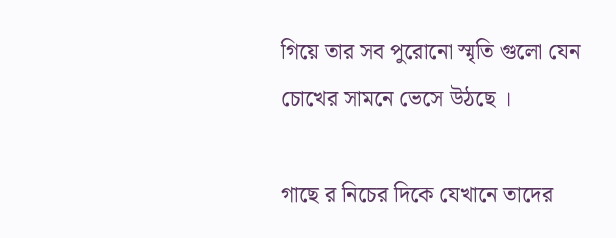গিয়ে তার সব পুরোনো স্মৃতি গুলো যেন চোখের সামনে ভেসে উঠছে ।

গাছে র নিচের দিকে যেখানে তাদের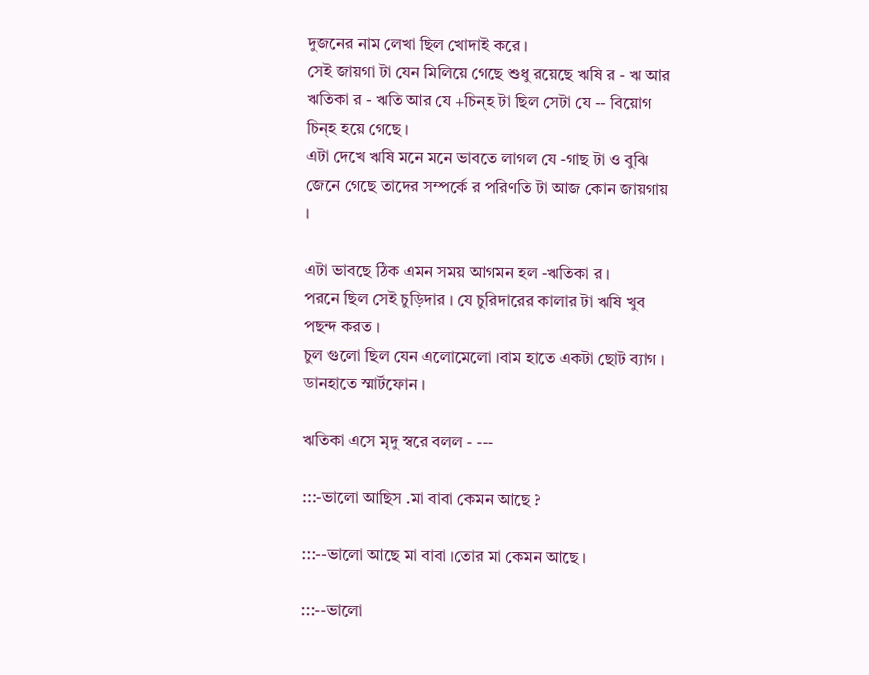দুজনের নাম লেখা ছিল খোদাই করে ।
সেই জায়গা টা যেন মিলিয়ে গেছে শুধু রয়েছে ঋষি র - ঋ আর ঋতিকা র - ঋতি আর যে +চিন্হ টা ছিল সেটা যে -- বিয়োগ চিন্হ হয়ে গেছে ।
এটা দেখে ঋষি মনে মনে ভাবতে লাগল যে -গাছ টা ও বুঝি জেনে গেছে তাদের সম্পর্কে র পরিণতি টা আজ কোন জায়গায় ।

এটা ভাবছে ঠিক এমন সময় আগমন হল -ঋতিকা র ।
পরনে ছিল সেই চুড়িদার । যে চুরিদারের কালার টা ঋষি খুব পছন্দ করত ।
চুল গুলো ছিল যেন এলোমেলো ।বাম হাতে একটা ছোট ব্যাগ । ডানহাতে স্মার্টফোন ।

ঋতিকা এসে মৃদু স্বরে বলল - ---

:::-ভালো আছিস .মা বাবা কেমন আছে ?

:::--ভালো আছে মা বাবা ।তোর মা কেমন আছে ।

:::--ভালো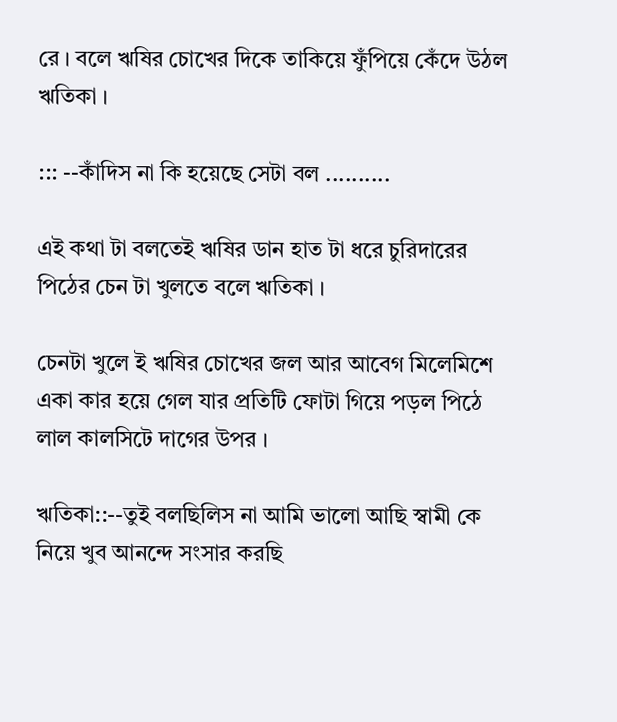রে । বলে ঋষির চোখের দিকে তাকিয়ে ফুঁপিয়ে কেঁদে উঠল ঋতিকা ।

::: --কাঁদিস না কি হয়েছে সেটা বল ..........

এই কথা টা বলতেই ঋষির ডান হাত টা ধরে চুরিদারের পিঠের চেন টা খুলতে বলে ঋতিকা ।

চেনটা খুলে ই ঋষির চোখের জল আর আবেগ মিলেমিশে একা কার হয়ে গেল যার প্রতিটি ফোটা গিয়ে পড়ল পিঠে লাল কালসিটে দাগের উপর ।

ঋতিকা::--তুই বলছিলিস না আমি ভালো আছি স্বামী কে নিয়ে খুব আনন্দে সংসার করছি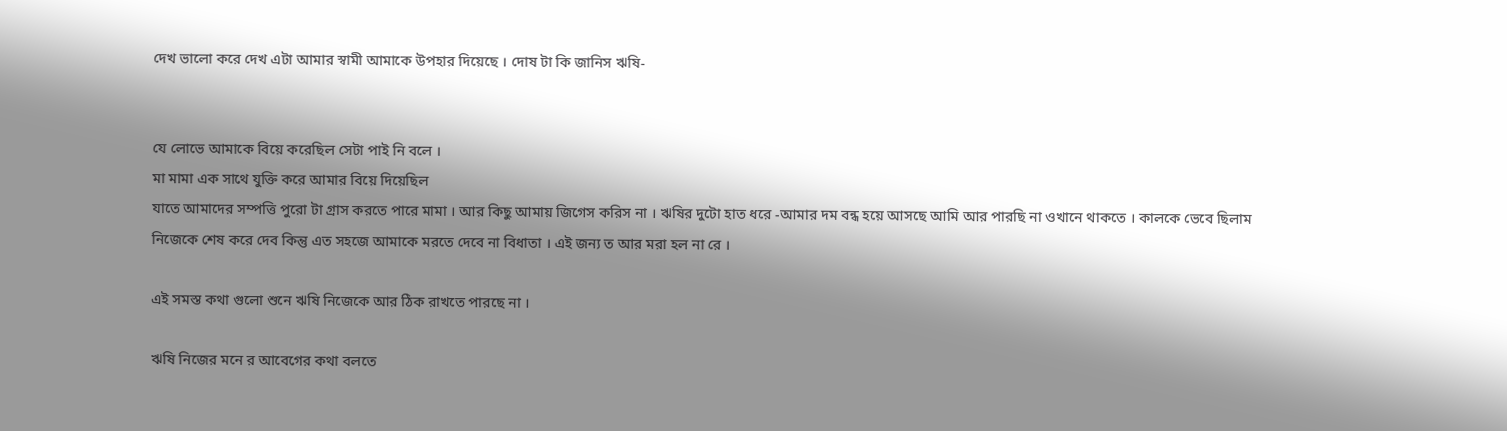দেখ ভালো করে দেখ এটা আমার স্বামী আমাকে উপহার দিয়েছে । দোষ টা কি জানিস ঋষি-


যে লোভে আমাকে বিয়ে করেছিল সেটা পাই নি বলে ।
মা মামা এক সাথে যুক্তি করে আমার বিয়ে দিয়েছিল
যাতে আমাদের সম্পত্তি পুরো টা গ্রাস করতে পারে মামা । আর কিছু আমায় জিগেস করিস না । ঋষির দুটো হাত ধরে -আমার দম বন্ধ হয়ে আসছে আমি আর পারছি না ওখানে থাকতে । কালকে ভেবে ছিলাম নিজেকে শেষ করে দেব কিন্তু এত সহজে আমাকে মরতে দেবে না বিধাতা । এই জন্য ত আর মরা হল না রে ।

এই সমস্ত কথা গুলো শুনে ঋষি নিজেকে আর ঠিক রাখতে পারছে না ।

ঋষি নিজের মনে র আবেগের কথা বলতে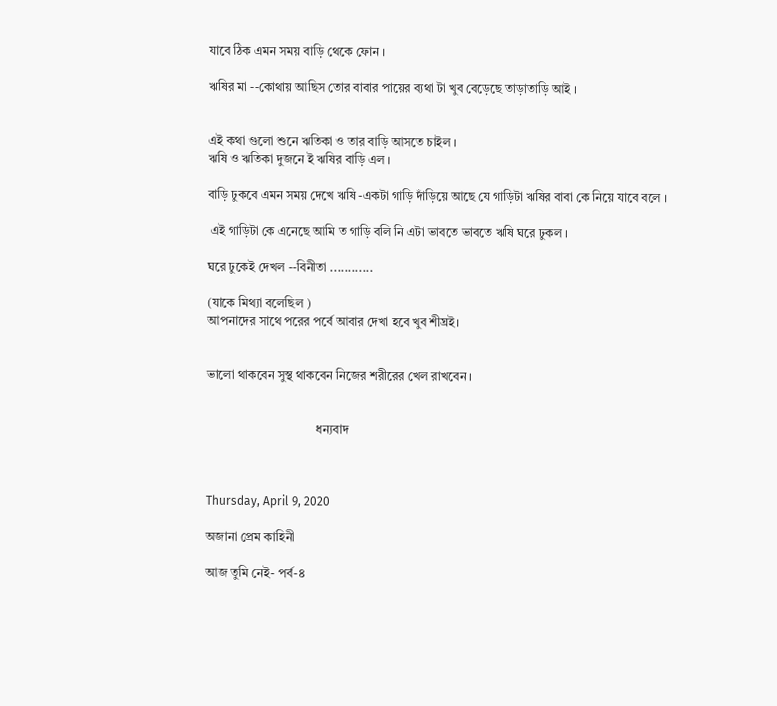যাবে ঠিক এমন সময় বাড়ি থেকে ফোন ।

ঋষির মা --কোথায় আছিস তোর বাবার পায়ের ব্যথা টা খুব বেড়েছে তাড়াতাড়ি আই ।


এই কথা গুলো শুনে ঋতিকা ও তার বাড়ি আসতে চাইল ।
ঋষি ও ঋতিকা দুজনে ই ঋষির বাড়ি এল ।

বাড়ি ঢুকবে এমন সময় দেখে ঋষি -একটা গাড়ি দাঁড়িয়ে আছে যে গাড়িটা ঋষির বাবা কে নিয়ে যাবে বলে ।

 এই গাড়িটা কে এনেছে আমি ত গাড়ি বলি নি এটা ভাবতে ভাবতে ঋষি ঘরে ঢুকল ।

ঘরে ঢুকেই দেখল --বিনীতা ............

(যাকে মিথ্যা বলেছিল )
আপনাদের সাথে পরের পর্বে আবার দেখা হবে খুব শীঘ্রই।


ভালো থাকবেন সুস্থ থাকবেন নিজের শরীরের খেল রাখবেন ।


                                   ধন্যবাদ



Thursday, April 9, 2020

অজানা প্রেম কাহিনী

আজ তুমি নেই- পর্ব-৪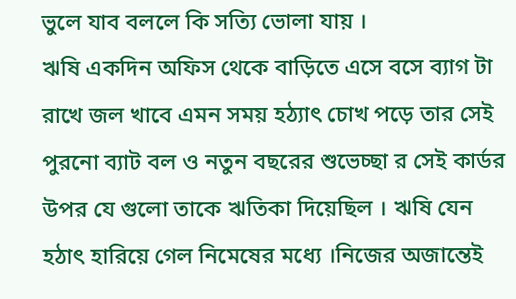ভুলে যাব বললে কি সত্যি ভোলা যায় ।
ঋষি একদিন অফিস থেকে বাড়িতে এসে বসে ব্যাগ টা রাখে জল খাবে এমন সময় হঠ্যাৎ চোখ পড়ে তার সেই পুরনো ব্যাট বল ও নতুন বছরের শুভেচ্ছা র সেই কার্ডর উপর যে গুলো তাকে ঋতিকা দিয়েছিল । ঋষি যেন হঠাৎ হারিয়ে গেল নিমেষের মধ্যে ।নিজের অজান্তেই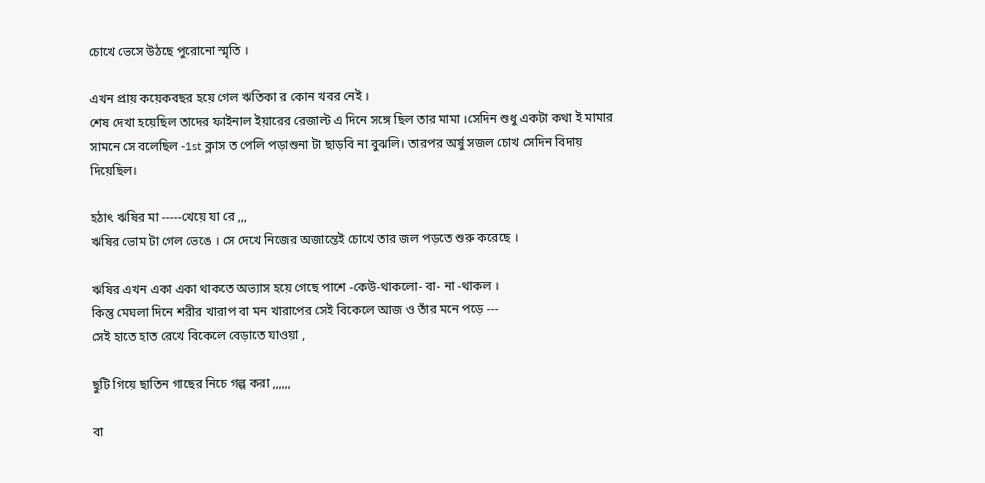চোখে ভেসে উঠছে পুরোনো স্মৃতি ।

এখন প্রায় কয়েকবছর হয়ে গেল ঋতিকা র কোন খবর নেই ।
শেষ দেখা হয়েছিল তাদের ফাইনাল ইয়ারের রেজাল্ট এ দিনে সঙ্গে ছিল তার মামা ।সেদিন শুধু একটা কথা ই মামার সামনে সে বলেছিল -1st ক্লাস ত পেলি পড়াশুনা টা ছাড়বি না বুঝলি। তারপর অর্ষু সজল চোখ সেদিন বিদায় দিয়েছিল।

হঠাৎ ঋষির মা -----খেয়ে যা রে ,,,
ঋষির ভোম টা গেল ভেঙে । সে দেখে নিজের অজান্তেই চোখে তার জল পড়তে শুরু করেছে ।

ঋষির এখন একা একা থাকতে অভ্যাস হয়ে গেছে পাশে -কেউ-থাকলো- বা- না -থাকল ।
কিন্তু মেঘলা দিনে শরীর খারাপ বা মন খারাপের সেই বিকেলে আজ ও তাঁর মনে পড়ে ---
সেই হাতে হাত রেখে বিকেলে বেড়াতে যাওয়া ,

ছুটি গিয়ে ছাতিন গাছের নিচে গল্প করা ,,,,,,

বা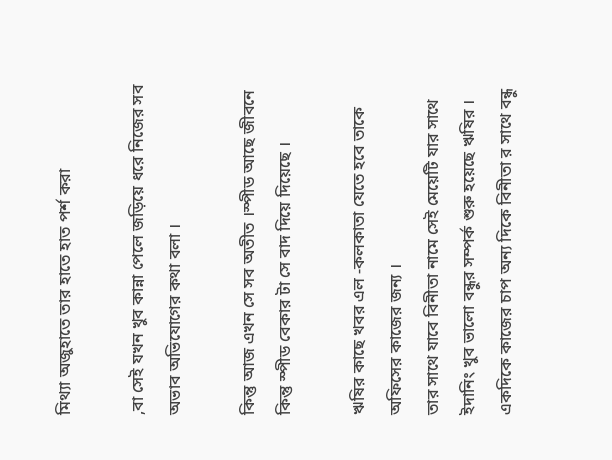মিথ্যা অজুহাতে তার হাতে হাত পর্শ করা

,বা সেই যখন খুব কান্না পেলে জড়িয়ে ধরে নিজের সব অভাব অভিযোগের কথা বলা ।

কিন্তু আজ এখন সে সব অতীত ।স্পীড আছে জীবনে কিন্তু স্পীড বেকার টা সে বাদ দিয়ে দিয়েছে ।

ঋষির কাছে খবর এল -কলকাতা যেতে হবে তাকে অফিসের কাজের জন্য ।
তার সাথে যাবে বিনীতা নামে সেই মেয়েটি যার সাথে ইদানিং খুব ভালো বন্ধুর সম্পর্ক শুরু হয়েছে ঋষির ।
একদিকে কাজের চাপ অন্য দিকে বিনীতা র সাথে বন্ধু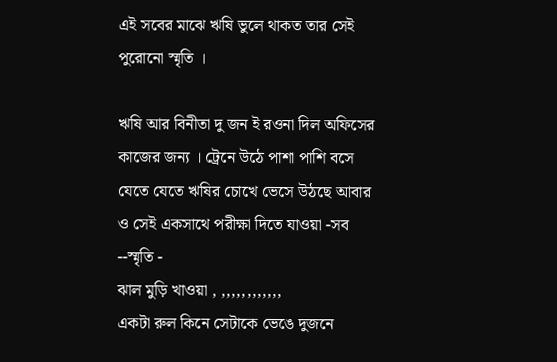এই সবের মাঝে ঋষি ভুলে থাকত তার সেই পুরোনো স্মৃতি ।

ঋষি আর বিনীতা দু জন ই রওনা দিল অফিসের কাজের জন্য । ট্রেনে উঠে পাশা পাশি বসে যেতে যেতে ঋষির চোখে ভেসে উঠছে আবার ও সেই একসাথে পরীক্ষা দিতে যাওয়া -সব --স্মৃতি -
ঝাল মুড়ি খাওয়া , ,,,,,,,,,,,,
একটা রুল কিনে সেটাকে ভেঙে দুজনে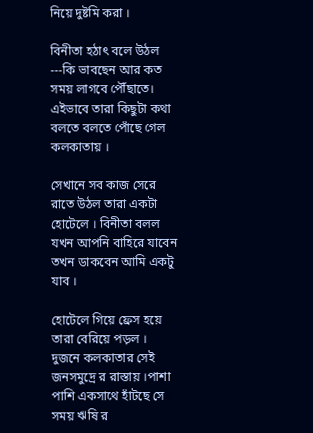নিয়ে দুষ্টমি করা ।

বিনীতা হঠাৎ বলে উঠল ---কি ভাবছেন আর কত সময় লাগবে পৌঁছাতে।
এইভাবে তারা কিছুটা কথা বলতে বলতে পোঁছে গেল কলকাতায় ।

সেখানে সব কাজ সেরে রাতে উঠল তারা একটা হোটেলে । বিনীতা বলল যখন আপনি বাহিরে যাবেন তখন ডাকবেন আমি একটু যাব ।

হোটেলে গিয়ে ফ্রেস হয়ে তারা বেরিয়ে পড়ল । দুজনে কলকাতার সেই জনসমুদ্রে র রাস্তায় ।পাশা পাশি একসাথে হাঁটছে সে সময় ঋষি র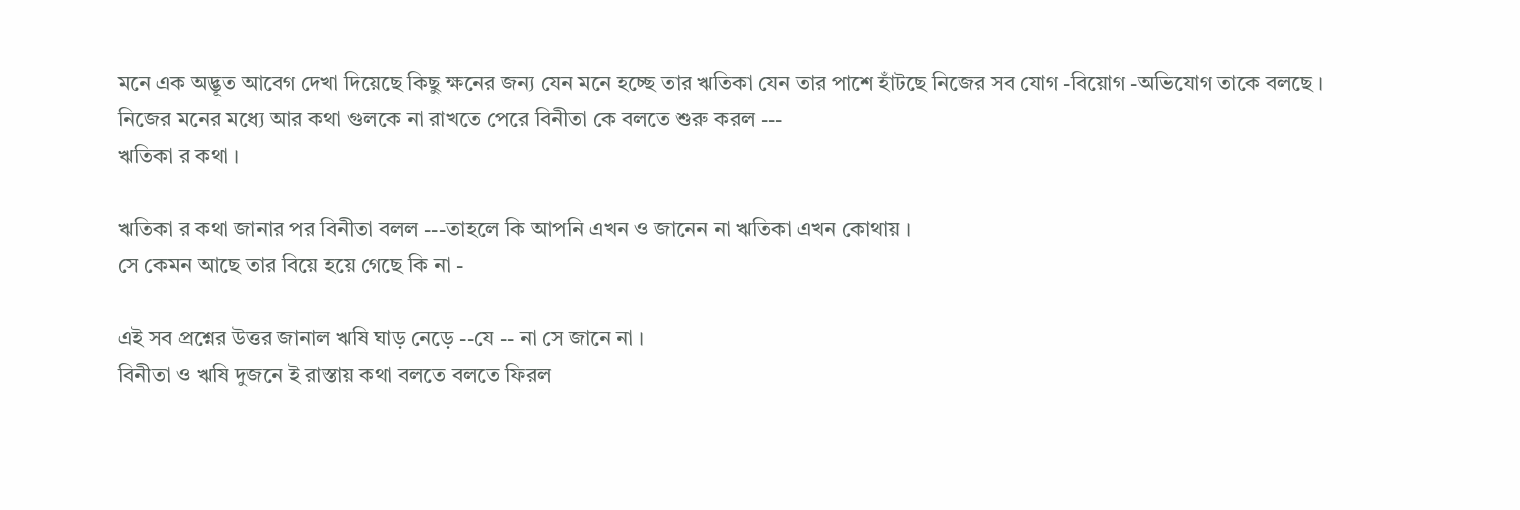মনে এক অদ্ভূত আবেগ দেখা দিয়েছে কিছু ক্ষনের জন্য যেন মনে হচ্ছে তার ঋতিকা যেন তার পাশে হাঁটছে নিজের সব যোগ -বিয়োগ -অভিযোগ তাকে বলছে ।
নিজের মনের মধ্যে আর কথা গুলকে না রাখতে পেরে বিনীতা কে বলতে শুরু করল ---
ঋতিকা র কথা ।

ঋতিকা র কথা জানার পর বিনীতা বলল ---তাহলে কি আপনি এখন ও জানেন না ঋতিকা এখন কোথায় ।
সে কেমন আছে তার বিয়ে হয়ে গেছে কি না -

এই সব প্রশ্নের উত্তর জানাল ঋষি ঘাড় নেড়ে --যে -- না সে জানে না ।
বিনীতা ও ঋষি দুজনে ই রাস্তায় কথা বলতে বলতে ফিরল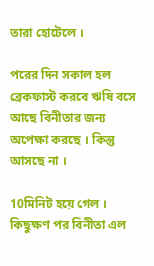তারা হোটেলে ।

পরের দিন সকাল হল ব্রেকফাস্ট করবে ঋষি বসে আছে বিনীতার জন্য অপেক্ষা করছে । কিন্তু আসছে না ।

10মিনিট হয়ে গেল ।
কিছুক্ষণ পর বিনীতা এল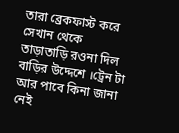তারা ব্রেকফাস্ট করে সেখান থেকে তাড়াতাড়ি রওনা দিল বাড়ির উদ্দেশে ।ট্রেন টা আর পাবে কিনা জানা নেই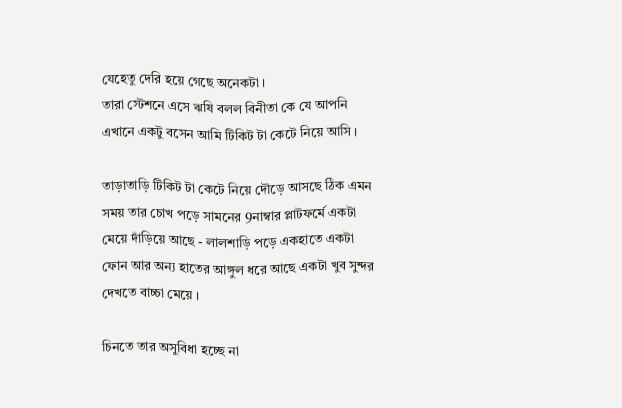যেহেতু দেরি হয়ে গেছে অনেকটা ।
তারা স্টেশনে এসে ঋষি বলল বিনীতা কে যে আপনি এখানে একটু বসেন আমি টিকিট টা কেটে নিয়ে আসি ।

তাড়াতাড়ি টিকিট টা কেটে নিয়ে দৌড়ে আসছে ঠিক এমন সময় তার চোখ পড়ে সামনের 9নাম্বার প্লাটফর্মে একটা মেয়ে দাঁড়িয়ে আছে - লালশাড়ি পড়ে একহাতে একটা ফোন আর অন্য হাতের আঙ্গুল ধরে আছে একটা খুব সুন্দর দেখতে বাচ্চা মেয়ে ।

চিনতে তার অসুবিধা হচ্ছে না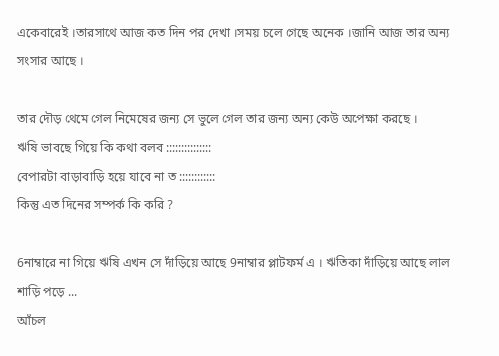একেবারেই ।তারসাথে আজ কত দিন পর দেখা ।সময় চলে গেছে অনেক ।জানি আজ তার অন্য সংসার আছে ।

তার দৌড় থেমে গেল নিমেষের জন্য সে ভুলে গেল তার জন্য অন্য কেউ অপেক্ষা করছে ।
ঋষি ভাবছে গিয়ে কি কথা বলব :::::::::::::::
বেপারটা বাড়াবাড়ি হয়ে যাবে না ত ::::::::::::
কিন্তু এত দিনের সম্পর্ক কি করি ?

6নাম্বারে না গিয়ে ঋষি এখন সে দাঁড়িয়ে আছে 9নাম্বার প্লাটফর্ম এ । ঋতিকা দাঁড়িয়ে আছে লাল শাড়ি পড়ে ...
আঁচল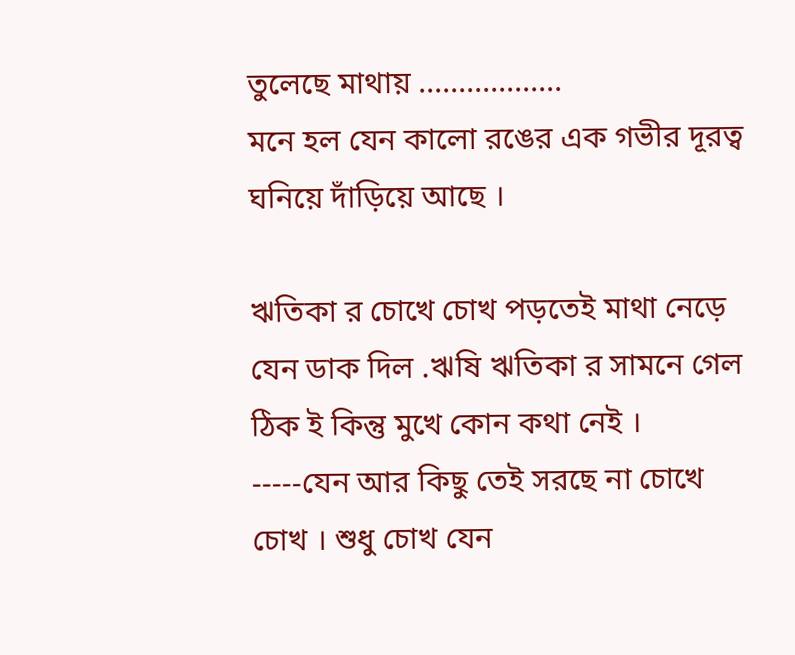তুলেছে মাথায় ..................
মনে হল যেন কালো রঙের এক গভীর দূরত্ব ঘনিয়ে দাঁড়িয়ে আছে ।

ঋতিকা র চোখে চোখ পড়তেই মাথা নেড়ে যেন ডাক দিল .ঋষি ঋতিকা র সামনে গেল ঠিক ই কিন্তু মুখে কোন কথা নেই ।
-----যেন আর কিছু তেই সরছে না চোখে চোখ । শুধু চোখ যেন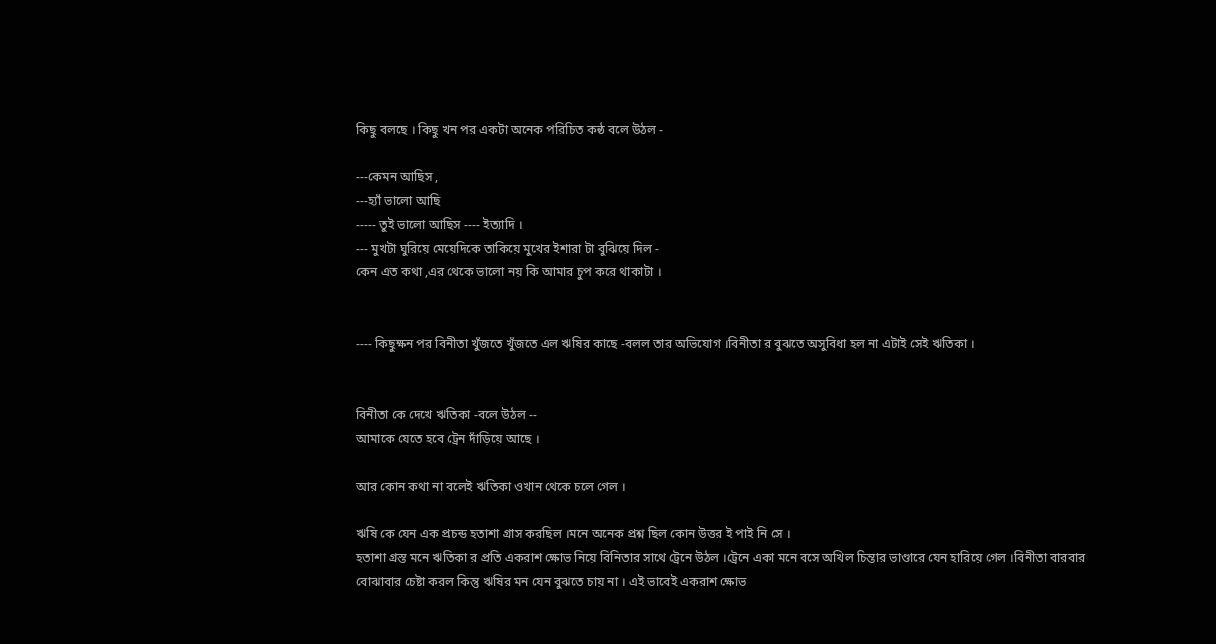কিছু বলছে । কিছু খন পর একটা অনেক পরিচিত কন্ঠ বলে উঠল -

---কেমন আছিস ,
---হ্যাঁ ভালো আছি
----- তুই ভালো আছিস ---- ইত্যাদি ।
--- মুখটা ঘুরিয়ে মেয়েদিকে তাকিয়ে মুখের ইশারা টা বুঝিয়ে দিল -
কেন এত কথা ,এর থেকে ভালো নয় কি আমার চুপ করে থাকাটা ।


---- কিছুক্ষন পর বিনীতা খুঁজতে খুঁজতে এল ঋষির কাছে -বলল তার অভিযোগ ।বিনীতা র বুঝতে অসুবিধা হল না এটাই সেই ঋতিকা ।


বিনীতা কে দেখে ঋতিকা -বলে উঠল --
আমাকে যেতে হবে ট্রেন দাঁড়িয়ে আছে ।

আর কোন কথা না বলেই ঋতিকা ওখান থেকে চলে গেল ।

ঋষি কে যেন এক প্রচন্ড হতাশা গ্রাস করছিল ।মনে অনেক প্রশ্ন ছিল কোন উত্তর ই পাই নি সে ।
হতাশা গ্রস্ত মনে ঋতিকা র প্রতি একরাশ ক্ষোভ নিয়ে বিনিতার সাথে ট্রেনে উঠল ।ট্রেনে একা মনে বসে অখিল চিন্তার ভাণ্ডারে যেন হারিয়ে গেল ।বিনীতা বারবার বোঝাবার চেষ্টা করল কিন্তু ঋষির মন যেন বুঝতে চায় না । এই ভাবেই একরাশ ক্ষোভ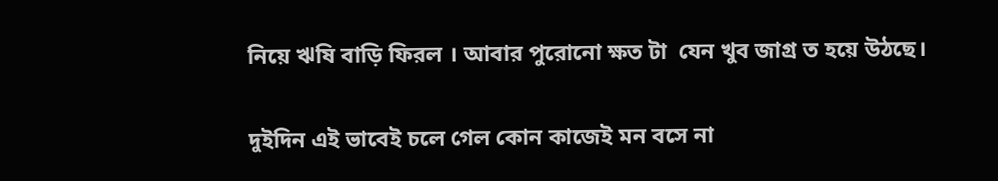নিয়ে ঋষি বাড়ি ফিরল । আবার পুরোনো ক্ষত টা  যেন খুব জাগ্র ত হয়ে উঠছে।

দুইদিন এই ভাবেই চলে গেল কোন কাজেই মন বসে না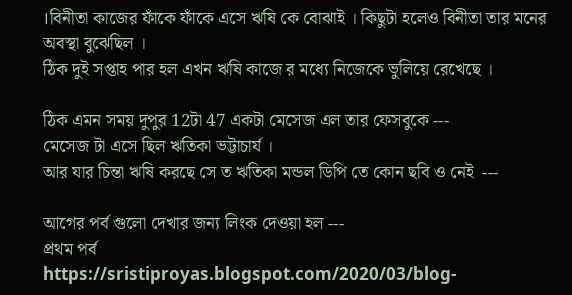।বিনীতা কাজের ফাঁকে ফাঁকে এসে ঋষি কে বোঝাই । কিছুটা হলেও বিনীতা তার মনের অবস্থা বুঝেছিল ।
ঠিক দুই সপ্তাহ পার হল এখন ঋষি কাজে র মধ্যে নিজেকে ভুলিয়ে রেখেছে ।

ঠিক এমন সময় দুপুর 12টা 47 একটা মেসেজ এল তার ফেসবুকে ---
মেসেজ টা এসে ছিল ঋতিকা ভট্টাচার্য ।
আর যার চিন্তা ঋষি করছে সে ত ঋতিকা মন্ডল ডিপি তে কোন ছবি ও নেই  ---

আগের পর্ব গুলো দেখার জন্য লিংক দেওয়া হল ---
প্রথম পর্ব
https://sristiproyas.blogspot.com/2020/03/blog-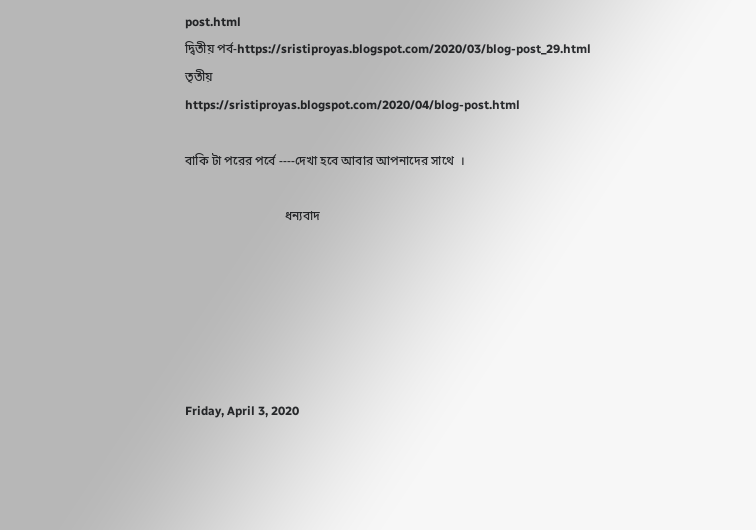post.html
দ্বিতীয় পর্ব-https://sristiproyas.blogspot.com/2020/03/blog-post_29.html
তৃতীয়
https://sristiproyas.blogspot.com/2020/04/blog-post.html

বাকি টা পরের পর্বে ----দেখা হবে আবার আপনাদের সাথে  ।

                                ধন্যবাদ






Friday, April 3, 2020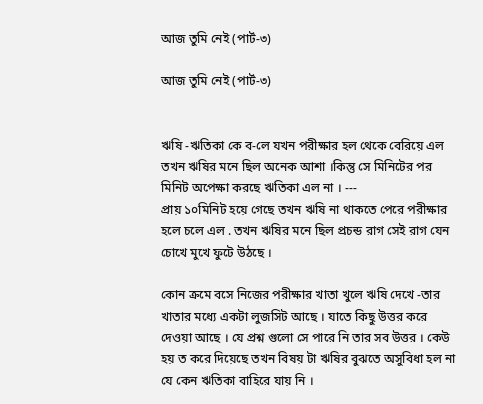আজ তুমি নেই (পার্ট-৩)

আজ তুমি নেই (পার্ট-৩)


ঋষি -ঋতিকা কে ব-লে যখন পরীক্ষার হল থেকে বেরিয়ে এল তখন ঋষির মনে ছিল অনেক আশা ।কিন্তু সে মিনিটের পর মিনিট অপেক্ষা করছে ঋতিকা এল না । ---
প্রায় ১০মিনিট হয়ে গেছে তখন ঋষি না থাকতে পেরে পরীক্ষার হলে চলে এল . তখন ঋষির মনে ছিল প্রচন্ড রাগ সেই রাগ যেন চোখে মুখে ফুটে উঠছে ।

কোন ক্রমে বসে নিজের পরীক্ষার খাতা খুলে ঋষি দেখে -তার খাতার মধ্যে একটা লুজসিট আছে । যাতে কিছু উত্তর করে দেওয়া আছে । যে প্রশ্ন গুলো সে পারে নি তার সব উত্তর । কেউ হয় ত করে দিয়েছে তখন বিষয় টা ঋষির বুঝতে অসুবিধা হল না যে কেন ঋতিকা বাহিরে যায় নি ।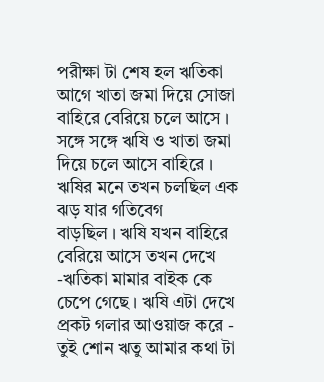পরীক্ষা টা শেষ হল ঋতিকা আগে খাতা জমা দিয়ে সোজা বাহিরে বেরিয়ে চলে আসে । সঙ্গে সঙ্গে ঋষি ও খাতা জমা দিয়ে চলে আসে বাহিরে ।
ঋষির মনে তখন চলছিল এক ঝড় যার গতিবেগ
বাড়ছিল । ঋষি যখন বাহিরে বেরিয়ে আসে তখন দেখে -ঋতিকা মামার বাইক কে চেপে গেছে । ঋষি এটা দেখে প্রকট গলার আওয়াজ করে - তুই শোন ঋতু আমার কথা টা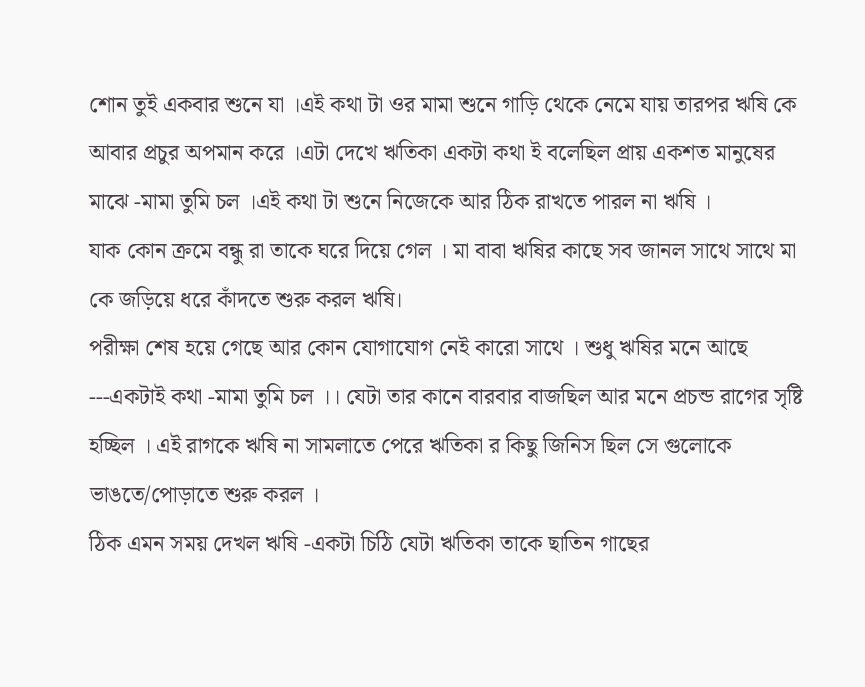শোন তুই একবার শুনে যা ।এই কথা টা ওর মামা শুনে গাড়ি থেকে নেমে যায় তারপর ঋষি কে আবার প্রচুর অপমান করে ।এটা দেখে ঋতিকা একটা কথা ই বলেছিল প্রায় একশত মানুষের মাঝে -মামা তুমি চল ।এই কথা টা শুনে নিজেকে আর ঠিক রাখতে পারল না ঋষি ।
যাক কোন ক্রমে বন্ধু রা তাকে ঘরে দিয়ে গেল । মা বাবা ঋষির কাছে সব জানল সাথে সাথে মা কে জড়িয়ে ধরে কাঁদতে শুরু করল ঋষি।
পরীক্ষা শেষ হয়ে গেছে আর কোন যোগাযোগ নেই কারো সাথে । শুধু ঋষির মনে আছে ---একটাই কথা -মামা তুমি চল ।। যেটা তার কানে বারবার বাজছিল আর মনে প্রচন্ড রাগের সৃষ্টি হচ্ছিল । এই রাগকে ঋষি না সামলাতে পেরে ঋতিকা র কিছু জিনিস ছিল সে গুলোকে ভাঙতে/পোড়াতে শুরু করল ।
ঠিক এমন সময় দেখল ঋষি -একটা চিঠি যেটা ঋতিকা তাকে ছাতিন গাছের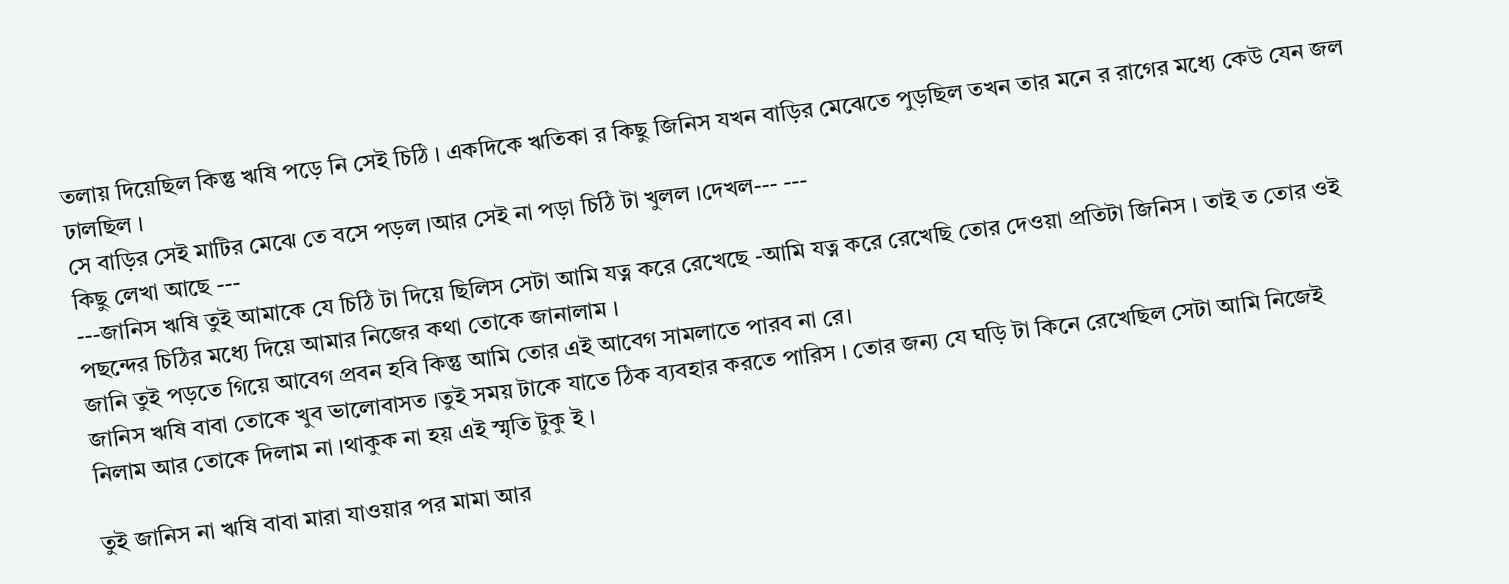তলায় দিয়েছিল কিন্তু ঋষি পড়ে নি সেই চিঠি । একদিকে ঋতিকা র কিছু জিনিস যখন বাড়ির মেঝেতে পুড়ছিল তখন তার মনে র রাগের মধ্যে কেউ যেন জল ঢালছিল ।
সে বাড়ির সেই মাটির মেঝে তে বসে পড়ল ।আর সেই না পড়া চিঠি টা খুলল ।দেখল--- ---
কিছু লেখা আছে ---
---জানিস ঋষি তুই আমাকে যে চিঠি টা দিয়ে ছিলিস সেটা আমি যত্ন করে রেখেছে -আমি যত্ন করে রেখেছি তোর দেওয়া প্রতিটা জিনিস । তাই ত তোর ওই পছন্দের চিঠির মধ্যে দিয়ে আমার নিজের কথা তোকে জানালাম ।
জানি তুই পড়তে গিয়ে আবেগ প্রবন হবি কিন্তু আমি তোর এই আবেগ সামলাতে পারব না রে।
জানিস ঋষি বাবা তোকে খুব ভালোবাসত ।তুই সময় টাকে যাতে ঠিক ব্যবহার করতে পারিস । তোর জন্য যে ঘড়ি টা কিনে রেখেছিল সেটা আমি নিজেই নিলাম আর তোকে দিলাম না ।থাকুক না হয় এই স্মৃতি টুকু ই ।

তুই জানিস না ঋষি বাবা মারা যাওয়ার পর মামা আর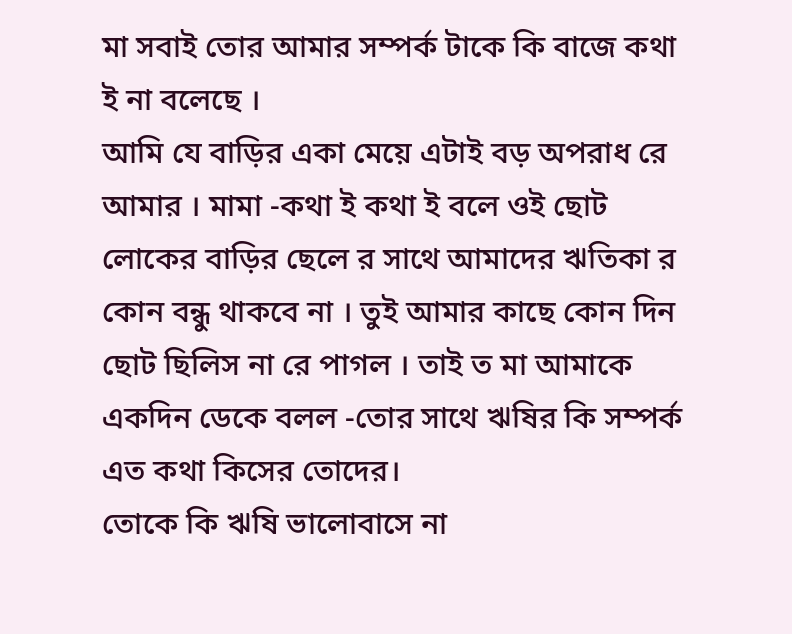মা সবাই তোর আমার সম্পর্ক টাকে কি বাজে কথা ই না বলেছে ।
আমি যে বাড়ির একা মেয়ে এটাই বড় অপরাধ রে আমার । মামা -কথা ই কথা ই বলে ওই ছোট লোকের বাড়ির ছেলে র সাথে আমাদের ঋতিকা র কোন বন্ধু থাকবে না । তুই আমার কাছে কোন দিন ছোট ছিলিস না রে পাগল । তাই ত মা আমাকে একদিন ডেকে বলল -তোর সাথে ঋষির কি সম্পর্ক এত কথা কিসের তোদের।
তোকে কি ঋষি ভালোবাসে না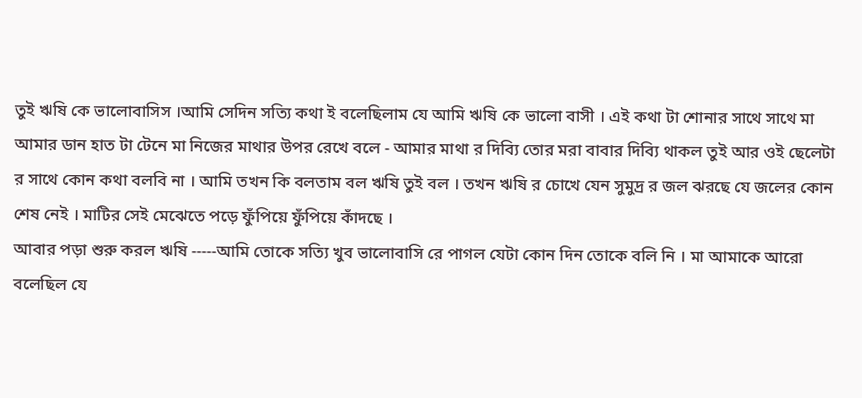তুই ঋষি কে ভালোবাসিস ।আমি সেদিন সত্যি কথা ই বলেছিলাম যে আমি ঋষি কে ভালো বাসী । এই কথা টা শোনার সাথে সাথে মা আমার ডান হাত টা টেনে মা নিজের মাথার উপর রেখে বলে - আমার মাথা র দিব্যি তোর মরা বাবার দিব্যি থাকল তুই আর ওই ছেলেটা র সাথে কোন কথা বলবি না । আমি তখন কি বলতাম বল ঋষি তুই বল । তখন ঋষি র চোখে যেন সুমুদ্র র জল ঝরছে যে জলের কোন শেষ নেই । মাটির সেই মেঝেতে পড়ে ফুঁপিয়ে ফুঁপিয়ে কাঁদছে ।
আবার পড়া শুরু করল ঋষি -----আমি তোকে সত্যি খুব ভালোবাসি রে পাগল যেটা কোন দিন তোকে বলি নি । মা আমাকে আরো বলেছিল যে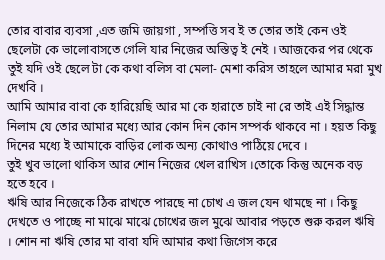তোর বাবার ব্যবসা ,এত জমি জায়গা , সম্পত্তি সব ই ত তোর তাই কেন ওই ছেলেটা কে ভালোবাসতে গেলি যার নিজের অস্তিত্ব ই নেই । আজকের পর থেকে তুই যদি ওই ছেলে টা কে কথা বলিস বা মেলা- মেশা করিস তাহলে আমার মরা মুখ দেখবি ।
আমি আমার বাবা কে হারিয়েছি আর মা কে হারাতে চাই না রে তাই এই সিদ্ধান্ত নিলাম যে তোর আমার মধ্যে আর কোন দিন কোন সম্পর্ক থাকবে না । হয়ত কিছু দিনের মধ্যে ই আমাকে বাড়ির লোক অন্য কোথাও পাঠিয়ে দেবে ।
তুই খুব ভালো থাকিস আর শোন নিজের খেল রাখিস ।তোকে কিন্তু অনেক বড় হতে হবে ।
ঋষি আর নিজেকে ঠিক রাখতে পারছে না চোখ এ জল যেন থামছে না । কিছু দেখতে ও পাচ্ছে না মাঝে মাঝে চোখের জল মুঝে আবার পড়তে শুরু করল ঋষি
। শোন না ঋষি তোর মা বাবা যদি আমার কথা জিগেস করে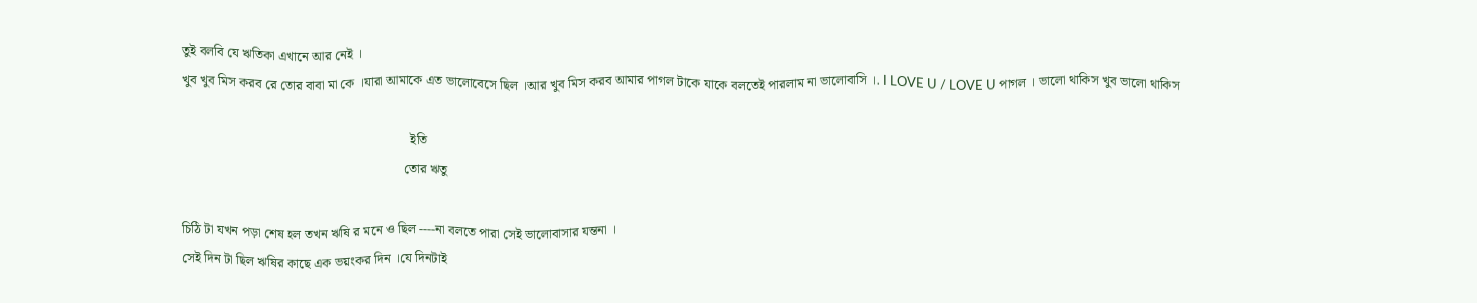তুই বলবি যে ঋতিকা এখানে আর নেই ।
খুব খুব মিস করব রে তোর বাবা মা কে ।যারা আমাকে এত ভালোবেসে ছিল ।আর খুব মিস করব আমার পাগল টাকে যাকে বলতেই পারলাম না ভালোবাসি ।. I LOVE U / LOVE U পাগল । ভালো থাকিস খুব ভালো থাকিস

                                                                    ইতি
                                                                  তোর ঋতু

চিঠি টা যখন পড়া শেষ হল তখন ঋষি র মনে ও ছিল ----না বলতে পারা সেই ভালোবাসার যন্তনা ।
সেই দিন টা ছিল ঋষির কাছে এক ভয়ংকর দিন ।যে দিনটাই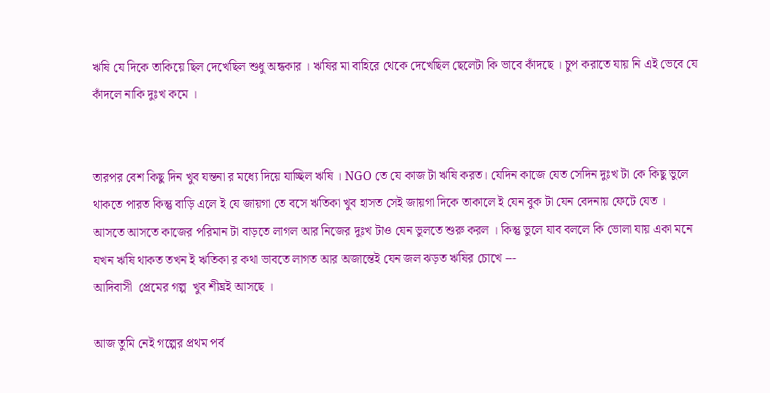ঋষি যে দিকে তাকিয়ে ছিল দেখেছিল শুধু অন্ধকার । ঋষির মা বাহিরে থেকে দেখেছিল ছেলেটা কি ভাবে কাঁদছে । চুপ করাতে যায় নি এই ভেবে যে কাঁদলে নাকি দুঃখ কমে ।


তারপর বেশ কিছু দিন খুব যন্তনা র মধ্যে দিয়ে যাচ্ছিল ঋষি । NGO তে যে কাজ টা ঋষি করত। যেদিন কাজে যেত সেদিন দুঃখ টা কে কিছু ভুলে থাকতে পারত কিন্তু বাড়ি এলে ই যে জায়গা তে বসে ঋতিকা খুব হাসত সেই জায়গা দিকে তাকালে ই যেন বুক টা যেন বেদনায় ফেটে যেত ।
আসতে আসতে কাজের পরিমান টা বাড়তে লাগল আর নিজের দুঃখ টাও যেন ভুলতে শুরু করল । কিন্তু ভুলে যাব বললে কি ভোলা যায় একা মনে যখন ঋষি থাকত তখন ই ঋতিকা র কথা ভাবতে লাগত আর অজান্তেই যেন জল ঝড়ত ঋষির চোখে ---
আদিবাসী  প্রেমের গল্প  খুব শীঘ্রই আসছে ।

আজ তুমি নেই গল্পের প্রথম পর্ব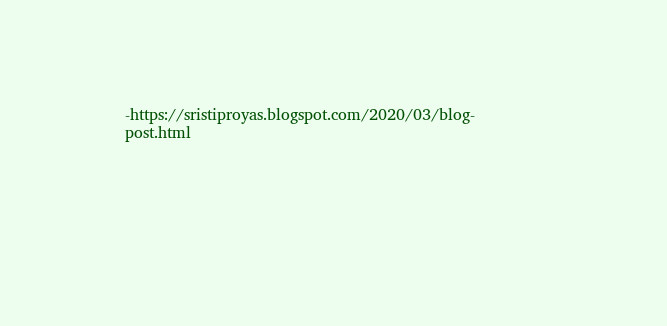-https://sristiproyas.blogspot.com/2020/03/blog-post.html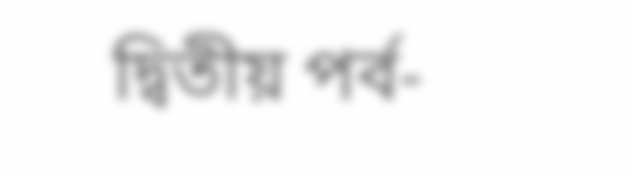দ্বিতীয় পর্ব-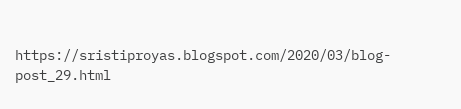https://sristiproyas.blogspot.com/2020/03/blog-post_29.html